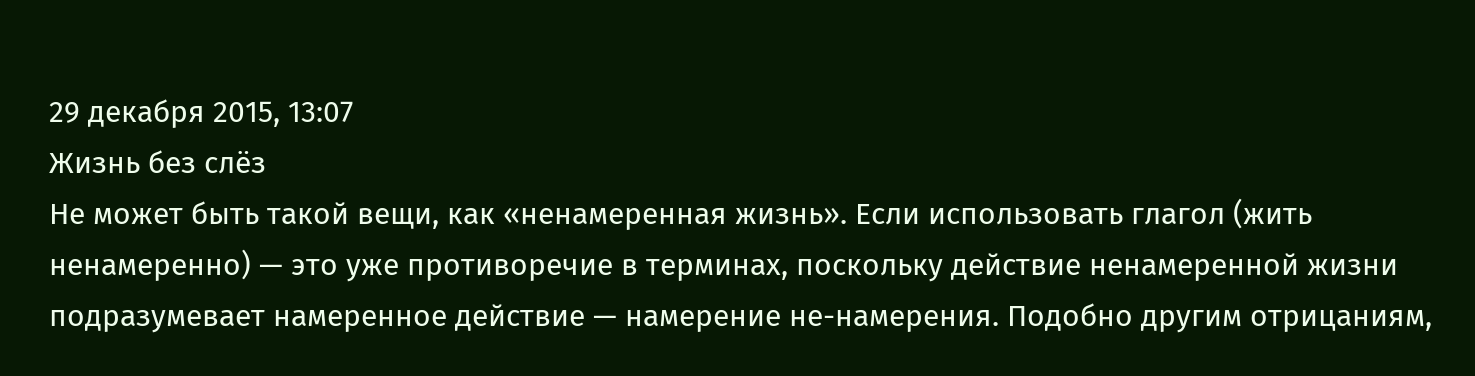29 декабря 2015, 13:07
Жизнь без слёз
Не может быть такой вещи, как «ненамеренная жизнь». Если использовать глагол (жить ненамеренно) — это уже противоречие в терминах, поскольку действие ненамеренной жизни подразумевает намеренное действие — намерение не-намерения. Подобно другим отрицаниям,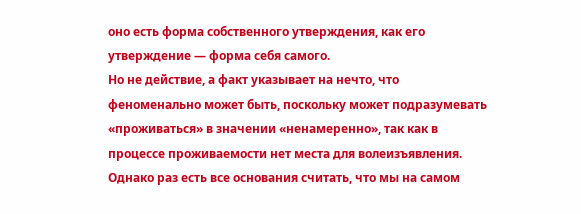оно есть форма собственного утверждения, как его утверждение — форма себя самого.
Но не действие, а факт указывает на нечто, что феноменально может быть, поскольку может подразумевать «проживаться» в значении «ненамеренно», так как в процессе проживаемости нет места для волеизъявления.
Однако раз есть все основания считать, что мы на самом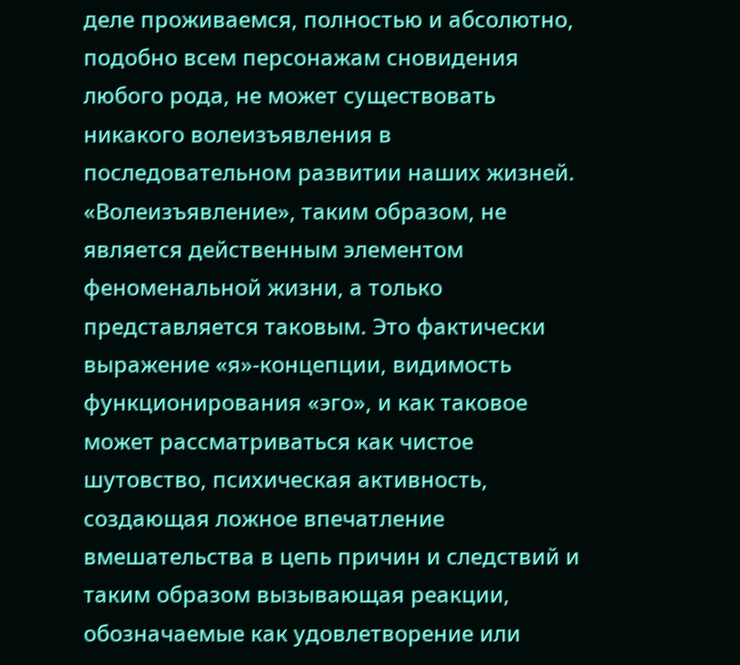деле проживаемся, полностью и абсолютно, подобно всем персонажам сновидения любого рода, не может существовать никакого волеизъявления в последовательном развитии наших жизней.
«Волеизъявление», таким образом, не является действенным элементом феноменальной жизни, а только представляется таковым. Это фактически выражение «я»-концепции, видимость функционирования «эго», и как таковое может рассматриваться как чистое шутовство, психическая активность, создающая ложное впечатление вмешательства в цепь причин и следствий и таким образом вызывающая реакции, обозначаемые как удовлетворение или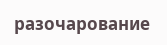разочарование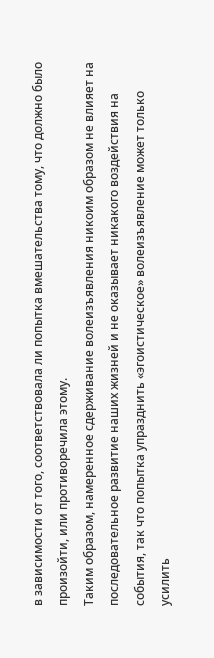в зависимости от того, соответствовала ли попытка вмешательства тому, что должно было произойти, или противоречила этому.
Таким образом, намеренное сдерживание волеизъявления никоим образом не влияет на последовательное развитие наших жизней и не оказывает никакого воздействия на события, так что попытка упразднить «эгоистическое» волеизъявление может только усилить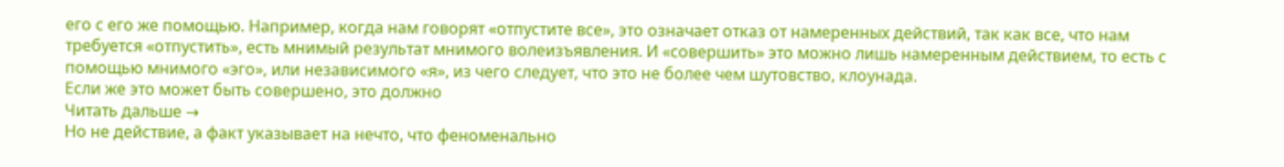его с его же помощью. Например, когда нам говорят «отпустите все», это означает отказ от намеренных действий, так как все, что нам требуется «отпустить», есть мнимый результат мнимого волеизъявления. И «совершить» это можно лишь намеренным действием, то есть с помощью мнимого «эго», или независимого «я», из чего следует, что это не более чем шутовство, клоунада.
Если же это может быть совершено, это должно
Читать дальше →
Но не действие, а факт указывает на нечто, что феноменально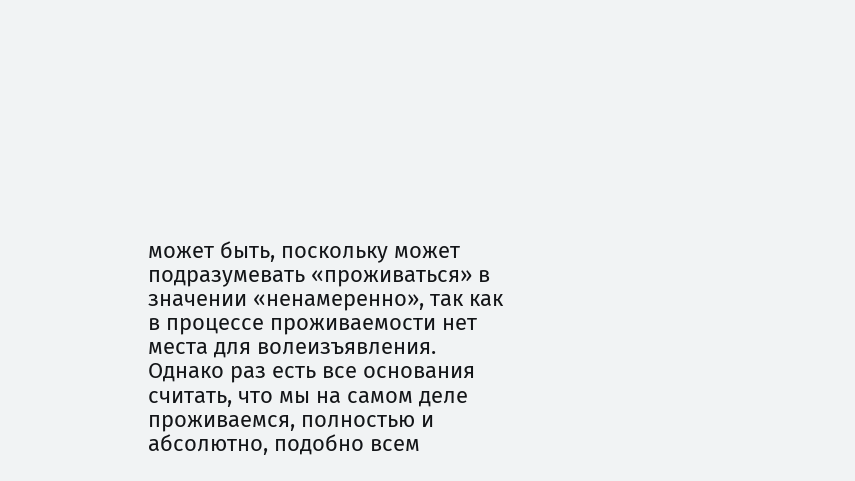может быть, поскольку может подразумевать «проживаться» в значении «ненамеренно», так как в процессе проживаемости нет места для волеизъявления.
Однако раз есть все основания считать, что мы на самом деле проживаемся, полностью и абсолютно, подобно всем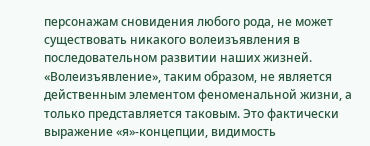персонажам сновидения любого рода, не может существовать никакого волеизъявления в последовательном развитии наших жизней.
«Волеизъявление», таким образом, не является действенным элементом феноменальной жизни, а только представляется таковым. Это фактически выражение «я»-концепции, видимость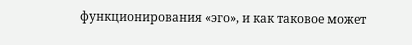функционирования «эго», и как таковое может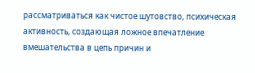рассматриваться как чистое шутовство, психическая активность, создающая ложное впечатление вмешательства в цепь причин и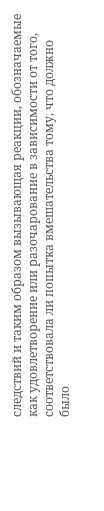следствий и таким образом вызывающая реакции, обозначаемые как удовлетворение или разочарование в зависимости от того, соответствовала ли попытка вмешательства тому, что должно было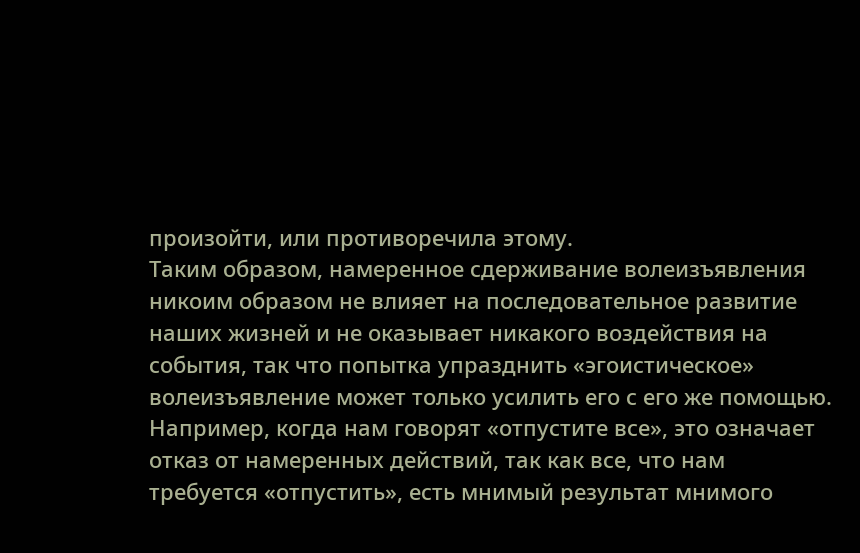произойти, или противоречила этому.
Таким образом, намеренное сдерживание волеизъявления никоим образом не влияет на последовательное развитие наших жизней и не оказывает никакого воздействия на события, так что попытка упразднить «эгоистическое» волеизъявление может только усилить его с его же помощью. Например, когда нам говорят «отпустите все», это означает отказ от намеренных действий, так как все, что нам требуется «отпустить», есть мнимый результат мнимого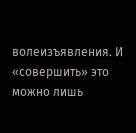волеизъявления. И «совершить» это можно лишь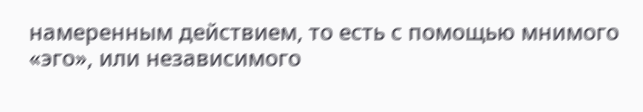намеренным действием, то есть с помощью мнимого «эго», или независимого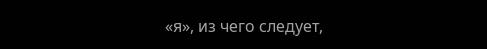«я», из чего следует,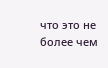что это не более чем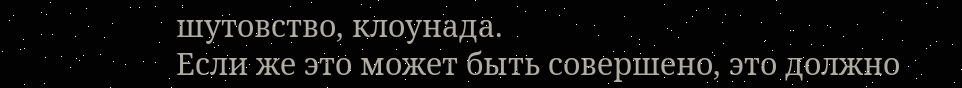шутовство, клоунада.
Если же это может быть совершено, это должно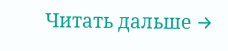Читать дальше →